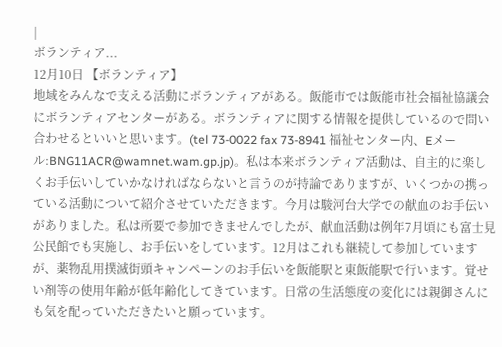|
ボランティア...
12月10日 【ボランティア】
地域をみんなで支える活動にボランティアがある。飯能市では飯能市社会福祉協議会にボランティアセンターがある。ボランティアに関する情報を提供しているので問い合わせるといいと思います。(tel 73-0022 fax 73-8941 福祉センター内、Eメール:BNG11ACR@wamnet.wam.gp.jp)。私は本来ボランティア活動は、自主的に楽しくお手伝いしていかなければならないと言うのが持論でありますが、いくつかの携っている活動について紹介させていただきます。今月は駿河台大学での献血のお手伝いがありました。私は所要で参加できませんでしたが、献血活動は例年7月頃にも富士見公民館でも実施し、お手伝いをしています。12月はこれも継続して参加していますが、薬物乱用撲滅街頭キャンペーンのお手伝いを飯能駅と東飯能駅で行います。覚せい剤等の使用年齢が低年齢化してきています。日常の生活態度の変化には親御さんにも気を配っていただきたいと願っています。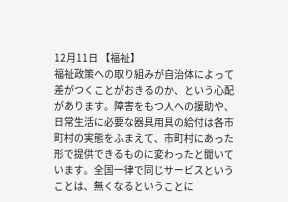12月11日 【福祉】
福祉政策への取り組みが自治体によって差がつくことがおきるのか、という心配があります。障害をもつ人への援助や、日常生活に必要な器具用具の給付は各市町村の実態をふまえて、市町村にあった形で提供できるものに変わったと聞いています。全国一律で同じサービスということは、無くなるということに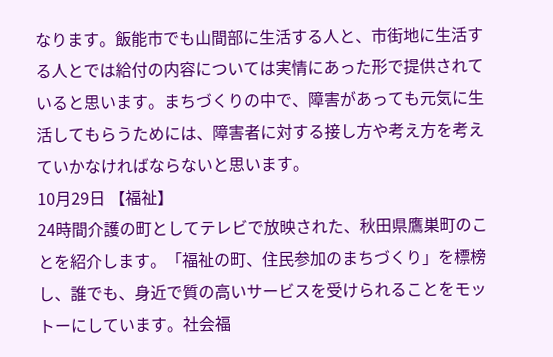なります。飯能市でも山間部に生活する人と、市街地に生活する人とでは給付の内容については実情にあった形で提供されていると思います。まちづくりの中で、障害があっても元気に生活してもらうためには、障害者に対する接し方や考え方を考えていかなければならないと思います。
10月29日 【福祉】
24時間介護の町としてテレビで放映された、秋田県鷹巣町のことを紹介します。「福祉の町、住民参加のまちづくり」を標榜し、誰でも、身近で質の高いサービスを受けられることをモットーにしています。社会福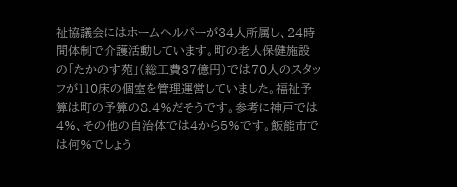祉協議会にはホームヘルパーが34人所属し、24時間体制で介護活動しています。町の老人保健施設の「たかのす苑」(総工費37億円)では70人のスタッフが110床の個室を管理運営していました。福祉予算は町の予算の8.4%だそうです。参考に神戸では4%、その他の自治体では4から5%です。飯能市では何%でしょう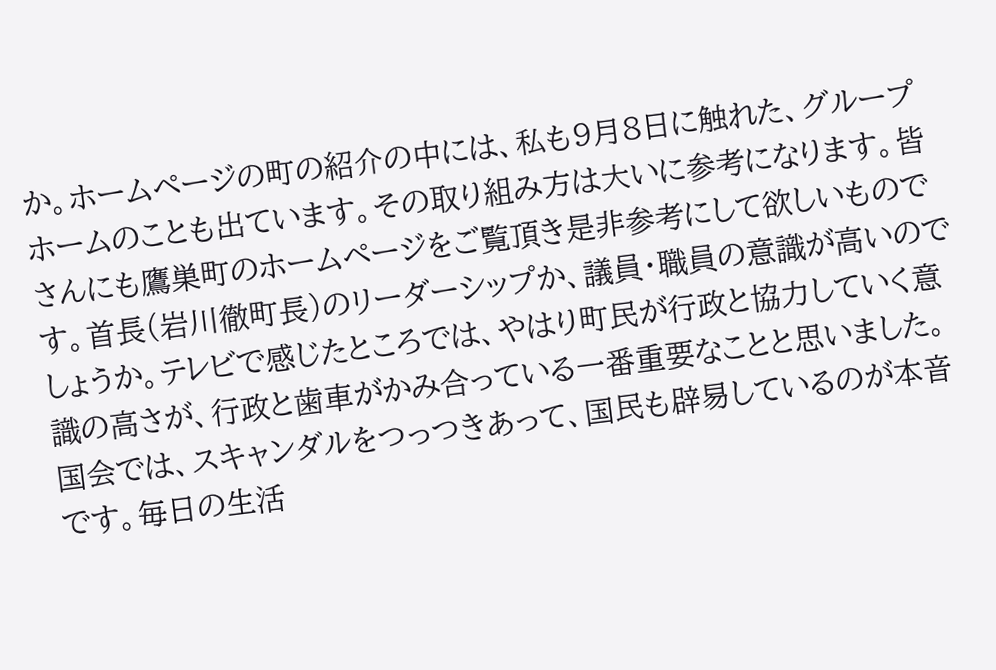か。ホームページの町の紹介の中には、私も9月8日に触れた、グループホームのことも出ています。その取り組み方は大いに参考になります。皆さんにも鷹巣町のホームページをご覧頂き是非参考にして欲しいものです。首長(岩川徹町長)のリーダーシップか、議員・職員の意識が高いのでしょうか。テレビで感じたところでは、やはり町民が行政と協力していく意識の高さが、行政と歯車がかみ合っている一番重要なことと思いました。国会では、スキャンダルをつっつきあって、国民も辟易しているのが本音です。毎日の生活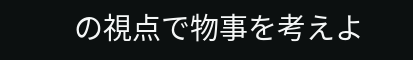の視点で物事を考えよ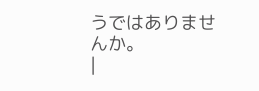うではありませんか。
|